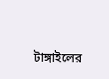টাঙ্গাইলের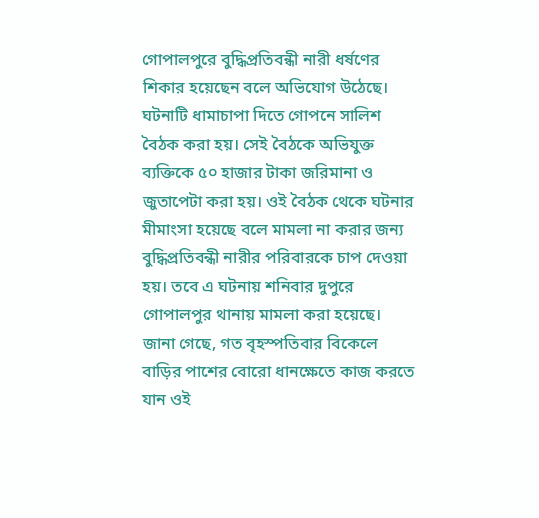গোপালপুরে বুদ্ধিপ্রতিবন্ধী নারী ধর্ষণের শিকার হয়েছেন বলে অভিযোগ উঠেছে। ঘটনাটি ধামাচাপা দিতে গোপনে সালিশ বৈঠক করা হয়। সেই বৈঠকে অভিযুক্ত ব্যক্তিকে ৫০ হাজার টাকা জরিমানা ও জুতাপেটা করা হয়। ওই বৈঠক থেকে ঘটনার মীমাংসা হয়েছে বলে মামলা না করার জন্য বুদ্ধিপ্রতিবন্ধী নারীর পরিবারকে চাপ দেওয়া হয়। তবে এ ঘটনায় শনিবার দুপুরে গোপালপুর থানায় মামলা করা হয়েছে।
জানা গেছে, গত বৃহস্পতিবার বিকেলে বাড়ির পাশের বোরো ধানক্ষেতে কাজ করতে যান ওই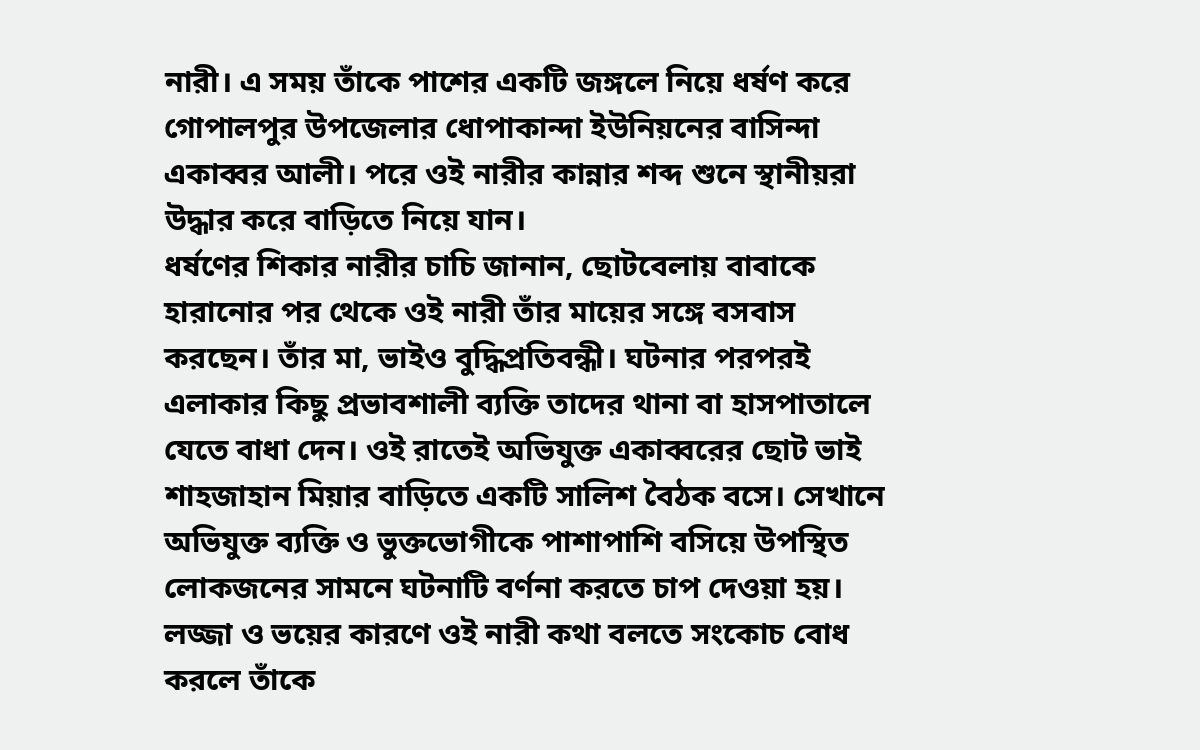নারী। এ সময় তাঁকে পাশের একটি জঙ্গলে নিয়ে ধর্ষণ করে গোপালপুর উপজেলার ধোপাকান্দা ইউনিয়নের বাসিন্দা একাব্বর আলী। পরে ওই নারীর কান্নার শব্দ শুনে স্থানীয়রা উদ্ধার করে বাড়িতে নিয়ে যান।
ধর্ষণের শিকার নারীর চাচি জানান, ছোটবেলায় বাবাকে হারানোর পর থেকে ওই নারী তাঁর মায়ের সঙ্গে বসবাস করছেন। তাঁর মা, ভাইও বুদ্ধিপ্রতিবন্ধী। ঘটনার পরপরই এলাকার কিছু প্রভাবশালী ব্যক্তি তাদের থানা বা হাসপাতালে যেতে বাধা দেন। ওই রাতেই অভিযুক্ত একাব্বরের ছোট ভাই শাহজাহান মিয়ার বাড়িতে একটি সালিশ বৈঠক বসে। সেখানে অভিযুক্ত ব্যক্তি ও ভুক্তভোগীকে পাশাপাশি বসিয়ে উপস্থিত লোকজনের সামনে ঘটনাটি বর্ণনা করতে চাপ দেওয়া হয়। লজ্জা ও ভয়ের কারণে ওই নারী কথা বলতে সংকোচ বোধ করলে তাঁকে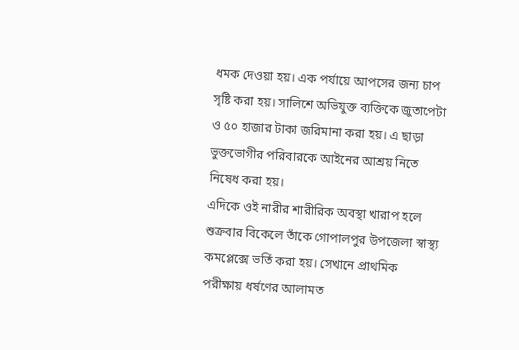ধমক দেওয়া হয়। এক পর্যায়ে আপসের জন্য চাপ সৃষ্টি করা হয়। সালিশে অভিযুক্ত ব্যক্তিকে জুতাপেটা ও ৫০ হাজার টাকা জরিমানা করা হয়। এ ছাড়া ভুক্তভোগীর পরিবারকে আইনের আশ্রয় নিতে নিষেধ করা হয়।
এদিকে ওই নারীর শারীরিক অবস্থা খারাপ হলে শুক্রবার বিকেলে তাঁকে গোপালপুর উপজেলা স্বাস্থ্য কমপ্লেক্সে ভর্তি করা হয়। সেখানে প্রাথমিক পরীক্ষায় ধর্ষণের আলামত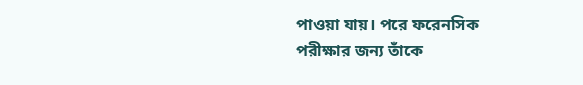পাওয়া যায়। পরে ফরেনসিক পরীক্ষার জন্য তাঁকে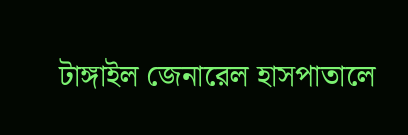টাঙ্গাইল জেনারেল হাসপাতালে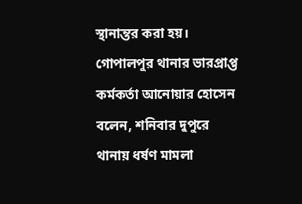স্থানান্তর করা হয়।
গোপালপুর থানার ভারপ্রাপ্ত কর্মকর্তা আনোয়ার হোসেন বলেন, শনিবার দুপুরে থানায় ধর্ষণ মামলা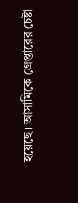হয়েছে। আসামিকে গ্রেপ্তারের চেষ্টা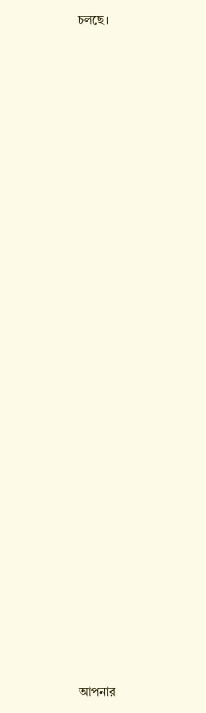চলছে।








































আপনার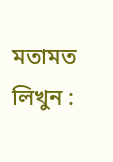মতামত লিখুন :